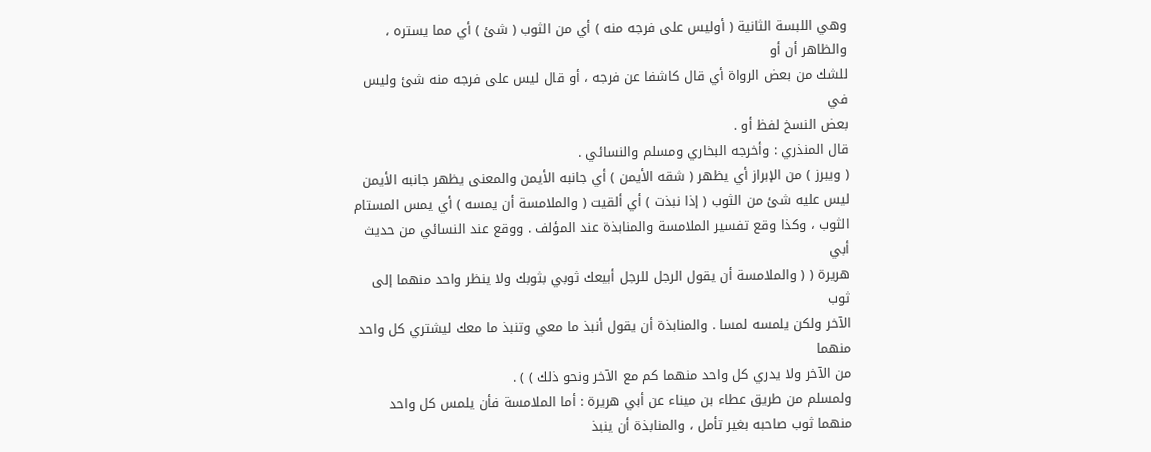وهي اللبسة الثانية ( أوليس على فرجه منه ) أي من الثوب ( شئ ) أي مما يستره ، والظاهر أن أو
للشك من بعض الرواة أي قال كاشفا عن فرجه ، أو قال ليس على فرجه منه شئ وليس في
بعض النسخ لفظ أو .
قال المنذري : وأخرجه البخاري ومسلم والنسائي .
( ويبرز ) من الإبراز أي يظهر ( شقه الأيمن ) أي جانبه الأيمن والمعنى يظهر جانبه الأيمن
ليس عليه شئ من الثوب ( إذا نبذت ) أي ألقيت ( والملامسة أن يمسه ) أي يمس المستام
الثوب ، وكذا وقع تفسير الملامسة والمنابذة عند المؤلف . ووقع عند النسائي من حديث أبي
هريرة ( ( والملامسة أن يقول الرجل للرجل أبيعك ثوبي بثوبك ولا ينظر واحد منهما إلى ثوب
الآخر ولكن يلمسه لمسا . والمنابذة أن يقول أنبذ ما معي وتنبذ ما معك ليشتري كل واحد منهما
من الآخر ولا يدري كل واحد منهما كم مع الآخر ونحو ذلك ) ) .
ولمسلم من طريق عطاء بن ميناء عن أبي هريرة : أما الملامسة فأن يلمس كل واحد
منهما ثوب صاحبه بغير تأمل ، والمنابذة أن ينبذ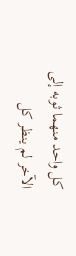كل واحد منهما ثوبه إلى الآخر لم ينظر كل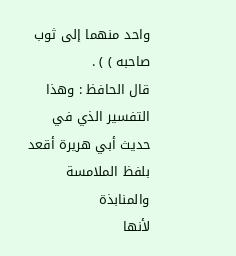واحد منهما إلى ثوب صاحبه ) ) .
قال الحافظ : وهذا التفسير الذي في حديث أبي هريرة أقعد بلفظ الملامسة والمنابذة
لأنها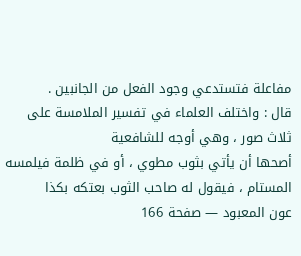مفاعلة فتستدعي وجود الفعل من الجانبين .
قال : واختلف العلماء في تفسير الملامسة على ثلاث صور ، وهي أوجه للشافعية
أصحها أن يأتي بثوب مطوي ، أو في ظلمة فيلمسه المستام ، فيقول له صاحب الثوب بعتكه بكذا
عون المعبود — صفحة 166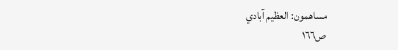مساهمون: العظيم آبادي
ص١٦٦